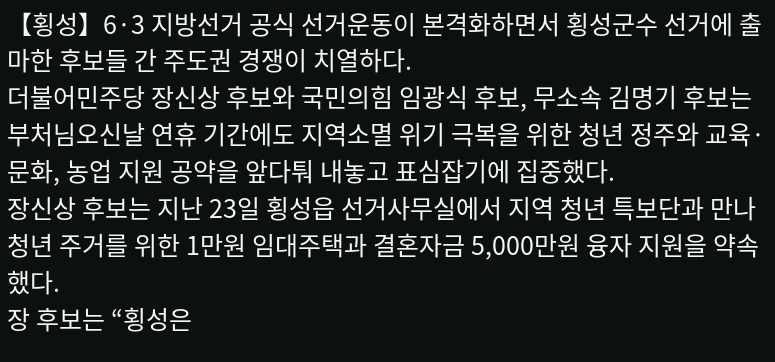【횡성】6·3 지방선거 공식 선거운동이 본격화하면서 횡성군수 선거에 출마한 후보들 간 주도권 경쟁이 치열하다.
더불어민주당 장신상 후보와 국민의힘 임광식 후보, 무소속 김명기 후보는 부처님오신날 연휴 기간에도 지역소멸 위기 극복을 위한 청년 정주와 교육·문화, 농업 지원 공약을 앞다퉈 내놓고 표심잡기에 집중했다.
장신상 후보는 지난 23일 횡성읍 선거사무실에서 지역 청년 특보단과 만나 청년 주거를 위한 1만원 임대주택과 결혼자금 5,000만원 융자 지원을 약속했다.
장 후보는 “횡성은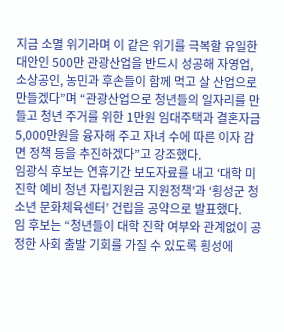지금 소멸 위기라며 이 같은 위기를 극복할 유일한 대안인 500만 관광산업을 반드시 성공해 자영업, 소상공인, 농민과 후손들이 함께 먹고 살 산업으로 만들겠다”며 “관광산업으로 청년들의 일자리를 만들고 청년 주거를 위한 1만원 임대주택과 결혼자금 5,000만원을 융자해 주고 자녀 수에 따른 이자 감면 정책 등을 추진하겠다”고 강조했다.
임광식 후보는 연휴기간 보도자료를 내고 ‘대학 미진학 예비 청년 자립지원금 지원정책’과 ‘횡성군 청소년 문화체육센터’ 건립을 공약으로 발표했다.
임 후보는 “청년들이 대학 진학 여부와 관계없이 공정한 사회 출발 기회를 가질 수 있도록 횡성에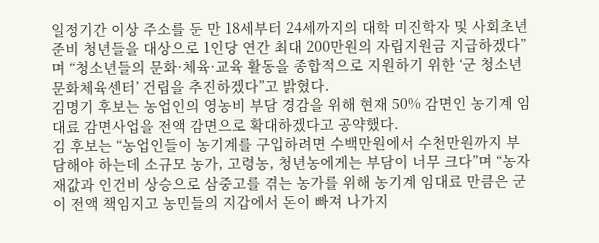일정기간 이상 주소를 둔 만 18세부터 24세까지의 대학 미진학자 및 사회초년 준비 청년들을 대상으로 1인당 연간 최대 200만원의 자립지원금 지급하겠다”며 “청소년들의 문화·체육·교육 활동을 종합적으로 지원하기 위한 ‘군 청소년 문화체육센터’ 건립을 추진하겠다”고 밝혔다.
김명기 후보는 농업인의 영농비 부담 경감을 위해 현재 50% 감면인 농기계 임대료 감면사업을 전액 감면으로 확대하겠다고 공약했다.
김 후보는 “농업인들이 농기계를 구입하려면 수백만원에서 수천만원까지 부담해야 하는데 소규모 농가, 고령농, 청년농에게는 부담이 너무 크다”며 “농자재값과 인건비 상승으로 삼중고를 겪는 농가를 위해 농기계 임대료 만큼은 군이 전액 책임지고 농민들의 지갑에서 돈이 빠져 나가지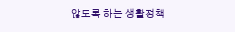않도록 하는 생활정책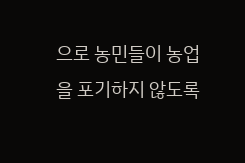으로 농민들이 농업을 포기하지 않도록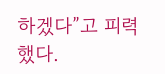하겠다”고 피력했다.